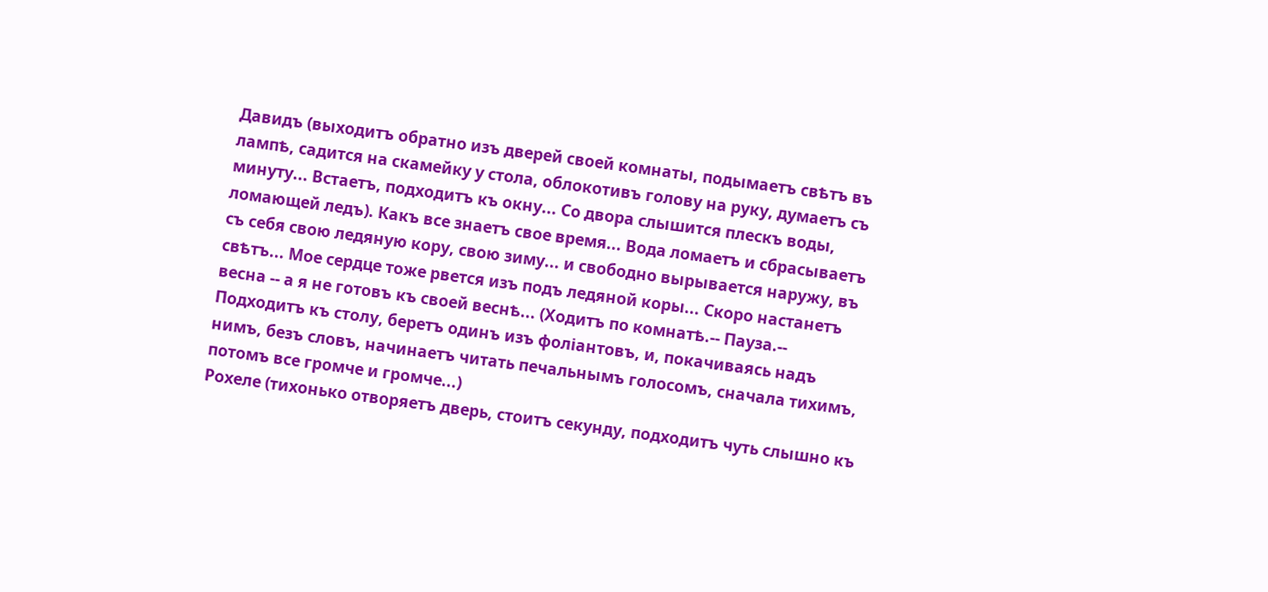Давидъ (выходитъ обратно изъ дверей своей комнаты, подымаетъ свѣтъ въ лампѣ, садится на скамейку у стола, облокотивъ голову на руку, думаетъ съ минуту... Встаетъ, подходитъ къ окну... Со двора слышится плескъ воды, ломающей ледъ). Какъ все знаетъ свое время... Вода ломаетъ и сбрасываетъ съ себя свою ледяную кору, свою зиму... и свободно вырывается наружу, въ свѣтъ... Мое сердце тоже рвется изъ подъ ледяной коры... Скоро настанетъ весна -- а я не готовъ къ своей веснѣ... (Ходитъ по комнатѣ.-- Пауза.-- Подходитъ къ столу, беретъ одинъ изъ фоліантовъ, и, покачиваясь надъ нимъ, безъ словъ, начинаетъ читать печальнымъ голосомъ, сначала тихимъ, потомъ все громче и громче...)
Рохеле (тихонько отворяетъ дверь, стоитъ секунду, подходитъ чуть слышно къ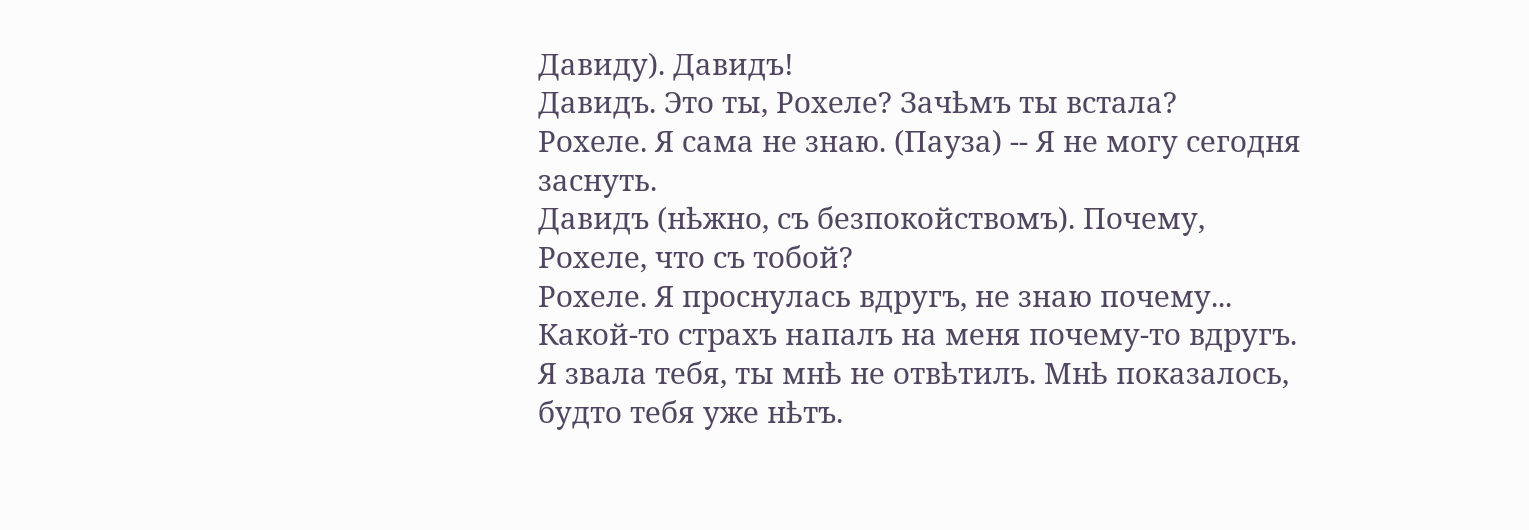Давиду). Давидъ!
Давидъ. Это ты, Рохеле? Зачѣмъ ты встала?
Рохеле. Я сама не знаю. (Пауза) -- Я не могу сегодня заснуть.
Давидъ (нѣжно, съ безпокойствомъ). Почему, Рохеле, что съ тобой?
Рохеле. Я проснулась вдругъ, не знаю почему... Какой-то страхъ напалъ на меня почему-то вдругъ. Я звала тебя, ты мнѣ не отвѣтилъ. Мнѣ показалось, будто тебя уже нѣтъ.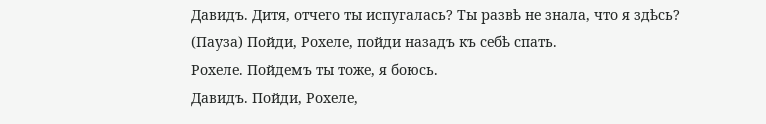Давидъ. Дитя, отчего ты испугалась? Ты развѣ не знала, что я здѣсь? (Пауза) Пойди, Рохеле, пойди назадъ къ себѣ спать.
Рохеле. Пойдемъ ты тоже, я боюсь.
Давидъ. Пойди, Рохеле,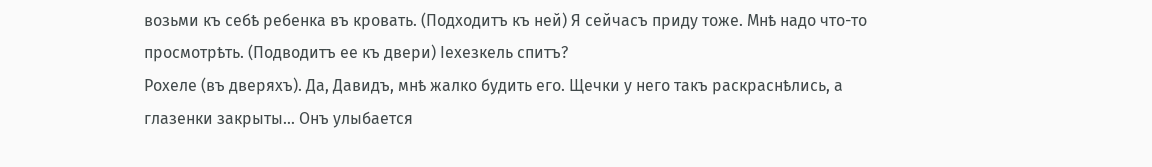возьми къ себѣ ребенка въ кровать. (Подходитъ къ ней) Я сейчасъ приду тоже. Мнѣ надо что-то просмотрѣть. (Подводитъ ее къ двери) Іехезкель спитъ?
Рохеле (въ дверяхъ). Да, Давидъ, мнѣ жалко будить его. Щечки у него такъ раскраснѣлись, а глазенки закрыты... Онъ улыбается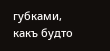губками, какъ будто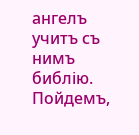ангелъ учитъ съ нимъ библію. Пойдемъ,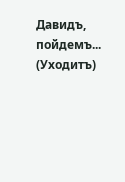Давидъ, пойдемъ... (Уходитъ)